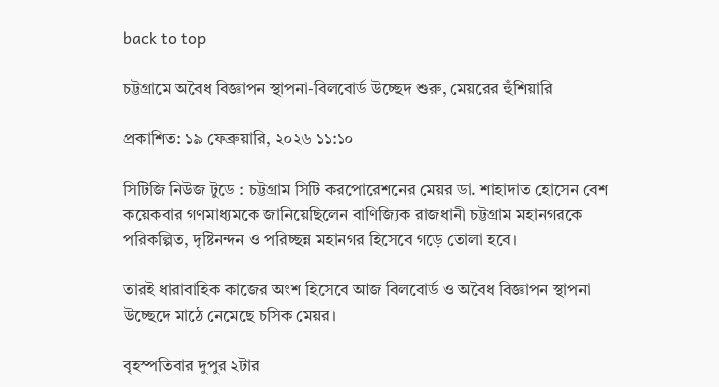back to top

চট্টগ্রামে অবৈধ বিজ্ঞাপন স্থাপনা-বিলবোর্ড উচ্ছেদ শুরু, মেয়রের হুঁশিয়ারি

প্রকাশিত: ১৯ ফেব্রুয়ারি, ২০২৬ ১১:১০

সিটিজি নিউজ টুডে : চট্টগ্রাম সিটি করপোরেশনের মেয়র ডা. শাহাদাত হোসেন বেশ কয়েকবার গণমাধ্যমকে জানিয়েছিলেন বাণিজ্যিক রাজধানী চট্টগ্রাম মহানগরকে পরিকল্পিত, দৃষ্টিনন্দন ও পরিচ্ছন্ন মহানগর হিসেবে গড়ে তোলা হবে।

তারই ধারাবাহিক কাজের অংশ হিসেবে আজ বিলবোর্ড ও অবৈধ বিজ্ঞাপন স্থাপনা উচ্ছেদে মাঠে নেমেছে চসিক মেয়র।

বৃহস্পতিবার দুপুর ২টার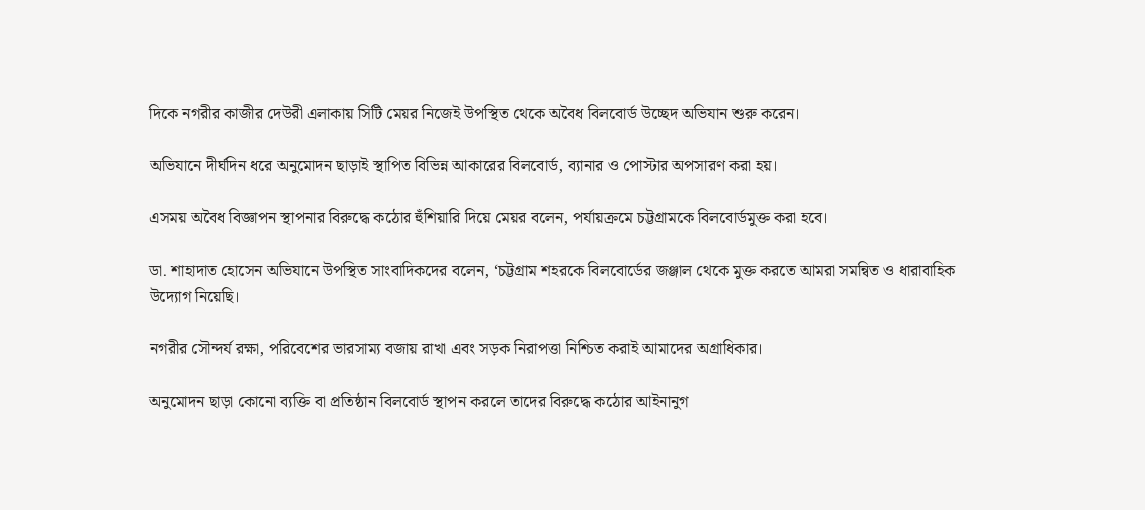দিকে নগরীর কাজীর দেউরী এলাকায় সিটি মেয়র নিজেই উপস্থিত থেকে অবৈধ বিলবোর্ড উচ্ছেদ অভিযান শুরু করেন।

অভিযানে দীর্ঘদিন ধরে অনুমোদন ছাড়াই স্থাপিত বিভিন্ন আকারের বিলবোর্ড, ব্যানার ও পোস্টার অপসারণ করা হয়।

এসময় অবৈধ বিজ্ঞাপন স্থাপনার বিরুদ্ধে কঠোর হুঁশিয়ারি দিয়ে মেয়র বলেন, পর্যায়ক্রমে চট্টগ্রামকে বিলবোর্ডমুক্ত করা হবে।

ডা. শাহাদাত হোসেন অভিযানে উপস্থিত সাংবাদিকদের বলেন, ‘চট্টগ্রাম শহরকে বিলবোর্ডের জঞ্জাল থেকে মুক্ত করতে আমরা সমন্বিত ও ধারাবাহিক উদ্যোগ নিয়েছি।

নগরীর সৌন্দর্য রক্ষা, পরিবেশের ভারসাম্য বজায় রাখা এবং সড়ক নিরাপত্তা নিশ্চিত করাই আমাদের অগ্রাধিকার।

অনুমোদন ছাড়া কোনো ব্যক্তি বা প্রতিষ্ঠান বিলবোর্ড স্থাপন করলে তাদের বিরুদ্ধে কঠোর আইনানুগ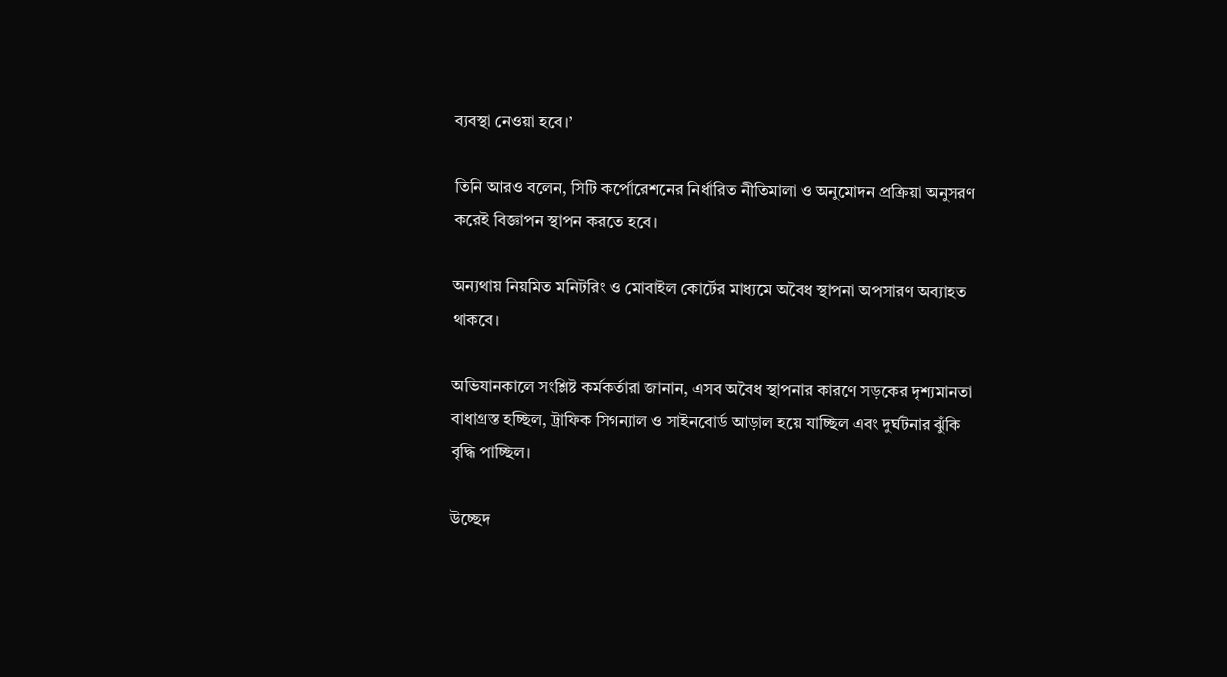ব্যবস্থা নেওয়া হবে।’

তিনি আরও বলেন, সিটি কর্পোরেশনের নির্ধারিত নীতিমালা ও অনুমোদন প্রক্রিয়া অনুসরণ করেই বিজ্ঞাপন স্থাপন করতে হবে।

অন্যথায় নিয়মিত মনিটরিং ও মোবাইল কোর্টের মাধ্যমে অবৈধ স্থাপনা অপসারণ অব্যাহত থাকবে।

অভিযানকালে সংশ্লিষ্ট কর্মকর্তারা জানান, এসব অবৈধ স্থাপনার কারণে সড়কের দৃশ্যমানতা বাধাগ্রস্ত হচ্ছিল, ট্রাফিক সিগন্যাল ও সাইনবোর্ড আড়াল হয়ে যাচ্ছিল এবং দুর্ঘটনার ঝুঁকি বৃদ্ধি পাচ্ছিল।

উচ্ছেদ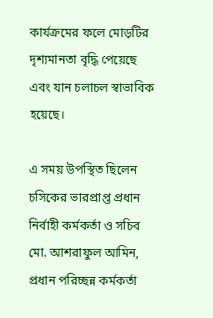কার্যক্রমের ফলে মোড়টির দৃশ্যমানতা বৃদ্ধি পেয়েছে এবং যান চলাচল স্বাভাবিক হয়েছে।

এ সময় উপস্থিত ছিলেন চসিকের ভারপ্রাপ্ত প্রধান নির্বাহী কর্মকর্তা ও সচিব মো. আশরাফুল আমিন, প্রধান পরিচ্ছন্ন কর্মকর্তা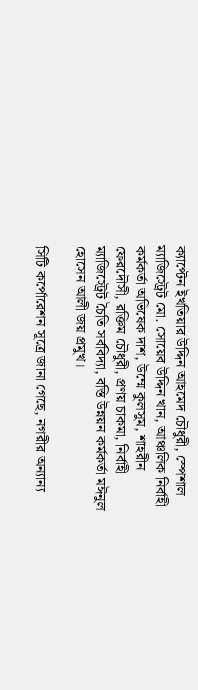ক্যাপ্টেন ইখতিয়ার উদ্দিন আহমেদ চৌধুরী, স্পেশাল ম্যাজিস্ট্রেট মো. সোয়েব উদ্দিন খান, আঞ্চলিক নির্বাহী কর্মকর্তা অভিষেক দাশ, উম্মে কুলসুম, শাহরীন ফেরদৌসী, রক্তিম চৌধুরী, প্রণয় চাকমা, নির্বাহী ম্যাজিস্ট্রেট চৈতি সর্ববিদ্যা, বস্তি উন্নয়ন কর্মকর্তা মঈনুল হোসেন আলী জয় প্রমুখ।

সিটি কর্পোরেশন সূত্রে জানা গেছে, নগরীর অন্যান্য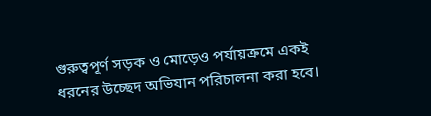গুরুত্বপূর্ণ সড়ক ও মোড়েও পর্যায়ক্রমে একই ধরনের উচ্ছেদ অভিযান পরিচালনা করা হবে।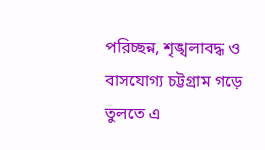পরিচ্ছন্ন, শৃঙ্খলাবদ্ধ ও বাসযোগ্য চট্টগ্রাম গড়ে তুলতে এ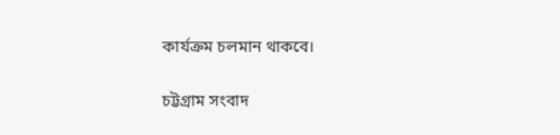কার্যক্রম চলমান থাকবে।

চট্টগ্রাম সংবাদ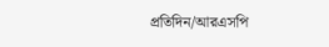প্রতিদিন/আরএসপি